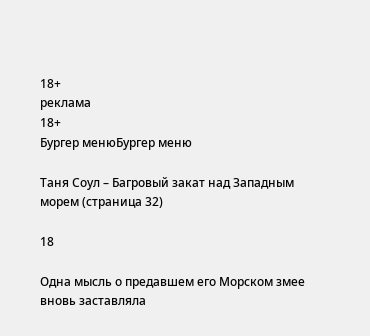18+
реклама
18+
Бургер менюБургер меню

Таня Соул – Багровый закат над Западным морем (страница 32)

18

Одна мысль о предавшем его Морском змее вновь заставляла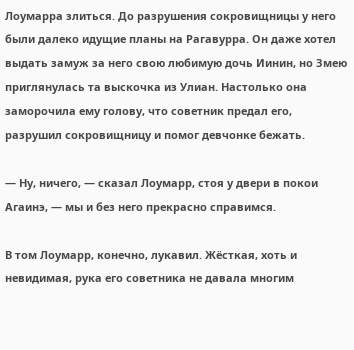Лоумарра злиться. До разрушения сокровищницы у него были далеко идущие планы на Рагавурра. Он даже хотел выдать замуж за него свою любимую дочь Иинин, но Змею приглянулась та выскочка из Улиан. Настолько она заморочила ему голову, что советник предал его, разрушил сокровищницу и помог девчонке бежать.

— Ну, ничего, — сказал Лоумарр, стоя у двери в покои Агаинэ, — мы и без него прекрасно справимся.

В том Лоумарр, конечно, лукавил. Жёсткая, хоть и невидимая, рука его советника не давала многим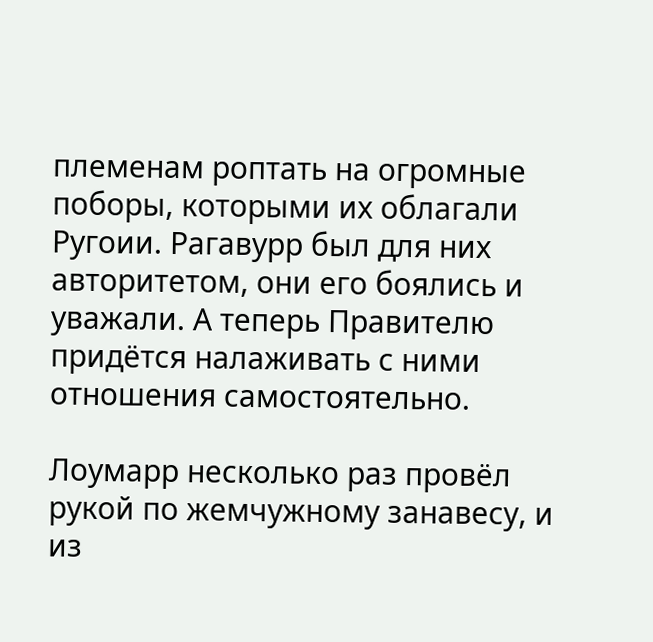племенам роптать на огромные поборы, которыми их облагали Ругоии. Рагавурр был для них авторитетом, они его боялись и уважали. А теперь Правителю придётся налаживать с ними отношения самостоятельно.

Лоумарр несколько раз провёл рукой по жемчужному занавесу, и из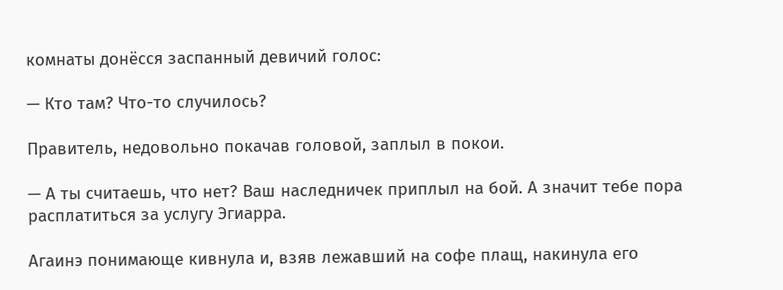комнаты донёсся заспанный девичий голос:

— Кто там? Что-то случилось?

Правитель, недовольно покачав головой, заплыл в покои.

— А ты считаешь, что нет? Ваш наследничек приплыл на бой. А значит тебе пора расплатиться за услугу Эгиарра.

Агаинэ понимающе кивнула и, взяв лежавший на софе плащ, накинула его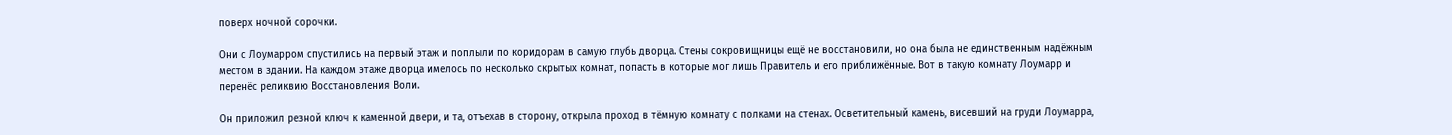поверх ночной сорочки.

Они с Лоумарром спустились на первый этаж и поплыли по коридорам в самую глубь дворца. Стены сокровищницы ещё не восстановили, но она была не единственным надёжным местом в здании. На каждом этаже дворца имелось по несколько скрытых комнат, попасть в которые мог лишь Правитель и его приближённые. Вот в такую комнату Лоумарр и перенёс реликвию Восстановления Воли.

Он приложил резной ключ к каменной двери, и та, отъехав в сторону, открыла проход в тёмную комнату с полками на стенах. Осветительный камень, висевший на груди Лоумарра,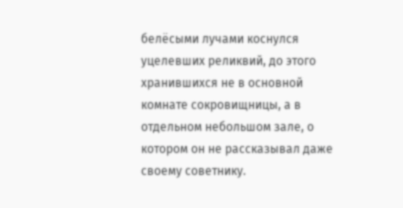белёсыми лучами коснулся уцелевших реликвий, до этого хранившихся не в основной комнате сокровищницы, а в отдельном небольшом зале, о котором он не рассказывал даже своему советнику.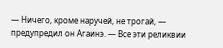— Ничего, кроме наручей, не трогай, — предупредил он Агаинэ. — Все эти реликвии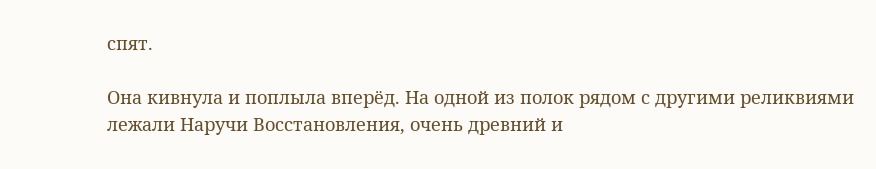спят.

Она кивнула и поплыла вперёд. На одной из полок рядом с другими реликвиями лежали Наручи Восстановления, очень древний и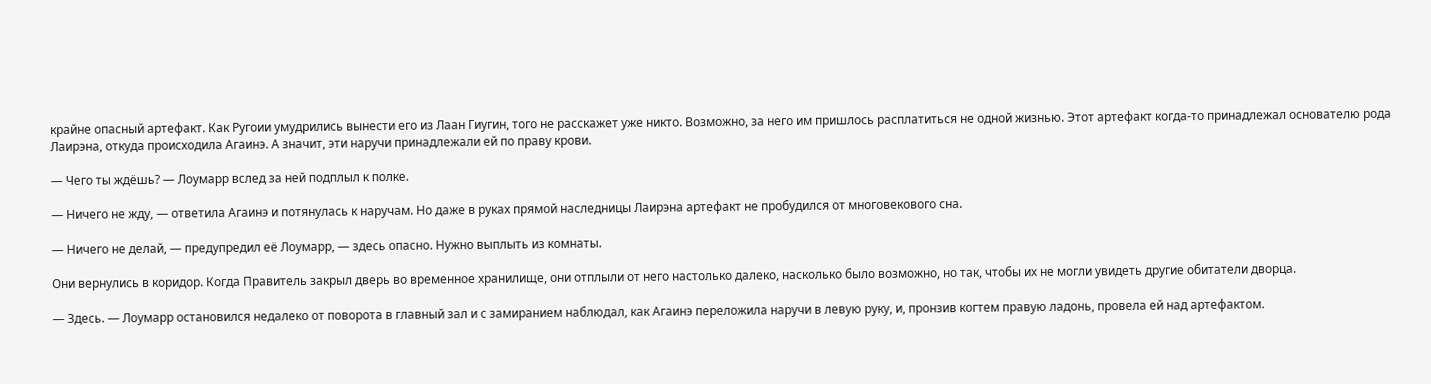крайне опасный артефакт. Как Ругоии умудрились вынести его из Лаан Гиугин, того не расскажет уже никто. Возможно, за него им пришлось расплатиться не одной жизнью. Этот артефакт когда-то принадлежал основателю рода Лаирэна, откуда происходила Агаинэ. А значит, эти наручи принадлежали ей по праву крови.

— Чего ты ждёшь? — Лоумарр вслед за ней подплыл к полке.

— Ничего не жду, — ответила Агаинэ и потянулась к наручам. Но даже в руках прямой наследницы Лаирэна артефакт не пробудился от многовекового сна.

— Ничего не делай, — предупредил её Лоумарр, — здесь опасно. Нужно выплыть из комнаты.

Они вернулись в коридор. Когда Правитель закрыл дверь во временное хранилище, они отплыли от него настолько далеко, насколько было возможно, но так, чтобы их не могли увидеть другие обитатели дворца.

— Здесь. — Лоумарр остановился недалеко от поворота в главный зал и с замиранием наблюдал, как Агаинэ переложила наручи в левую руку, и, пронзив когтем правую ладонь, провела ей над артефактом.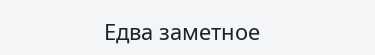Едва заметное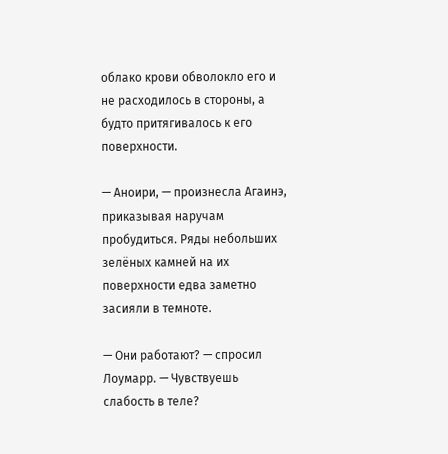облако крови обволокло его и не расходилось в стороны, а будто притягивалось к его поверхности.

— Аноири, — произнесла Агаинэ, приказывая наручам пробудиться. Ряды небольших зелёных камней на их поверхности едва заметно засияли в темноте.

— Они работают? — спросил Лоумарр. — Чувствуешь слабость в теле?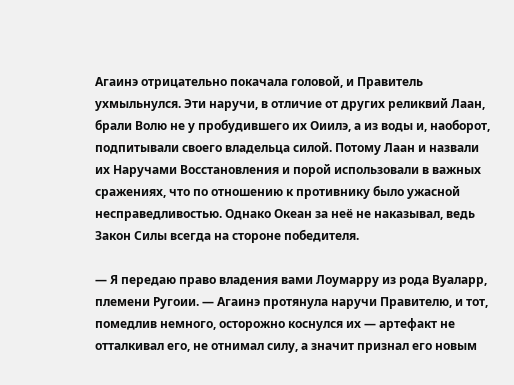Агаинэ отрицательно покачала головой, и Правитель ухмыльнулся. Эти наручи, в отличие от других реликвий Лаан, брали Волю не у пробудившего их Оиилэ, а из воды и, наоборот, подпитывали своего владельца силой. Потому Лаан и назвали их Наручами Восстановления и порой использовали в важных сражениях, что по отношению к противнику было ужасной несправедливостью. Однако Океан за неё не наказывал, ведь Закон Силы всегда на стороне победителя.

— Я передаю право владения вами Лоумарру из рода Вуаларр, племени Ругоии. — Агаинэ протянула наручи Правителю, и тот, помедлив немного, осторожно коснулся их — артефакт не отталкивал его, не отнимал силу, а значит признал его новым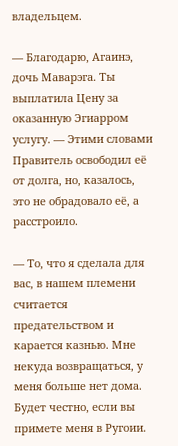владельцем.

— Благодарю, Агаинэ, дочь Маварэга. Ты выплатила Цену за оказанную Эгиарром услугу. — Этими словами Правитель освободил её от долга, но, казалось, это не обрадовало её, а расстроило.

— То, что я сделала для вас, в нашем племени считается предательством и карается казнью. Мне некуда возвращаться, у меня больше нет дома. Будет честно, если вы примете меня в Ругоии.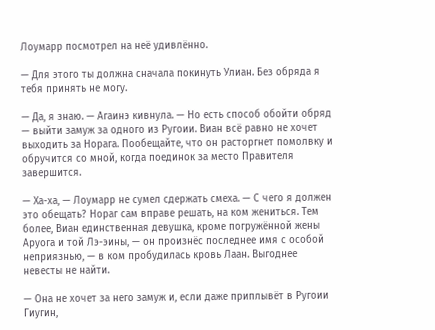Лоумарр посмотрел на неё удивлённо.

— Для этого ты должна сначала покинуть Улиан. Без обряда я тебя принять не могу.

— Да, я знаю. — Агаинэ кивнула. — Но есть способ обойти обряд — выйти замуж за одного из Ругоии. Виан всё равно не хочет выходить за Норага. Пообещайте, что он расторгнет помолвку и обручится со мной, когда поединок за место Правителя завершится.

— Ха-ха, — Лоумарр не сумел сдержать смеха. — С чего я должен это обещать? Нораг сам вправе решать, на ком жениться. Тем более, Виан единственная девушка, кроме погружённой жены Аруога и той Лэ-эины, — он произнёс последнее имя с особой неприязнью, — в ком пробудилась кровь Лаан. Выгоднее невесты не найти.

— Она не хочет за него замуж и, если даже приплывёт в Ругоии Гиугин,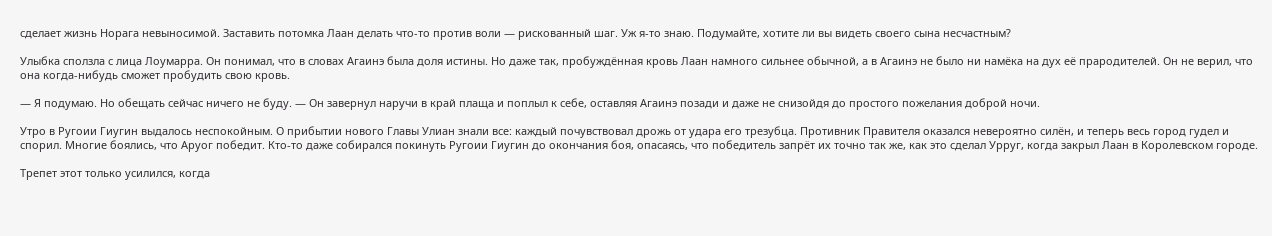сделает жизнь Норага невыносимой. Заставить потомка Лаан делать что-то против воли — рискованный шаг. Уж я-то знаю. Подумайте, хотите ли вы видеть своего сына несчастным?

Улыбка сползла с лица Лоумарра. Он понимал, что в словах Агаинэ была доля истины. Но даже так, пробуждённая кровь Лаан намного сильнее обычной, а в Агаинэ не было ни намёка на дух её прародителей. Он не верил, что она когда-нибудь сможет пробудить свою кровь.

— Я подумаю. Но обещать сейчас ничего не буду. — Он завернул наручи в край плаща и поплыл к себе, оставляя Агаинэ позади и даже не снизойдя до простого пожелания доброй ночи.

Утро в Ругоии Гиугин выдалось неспокойным. О прибытии нового Главы Улиан знали все: каждый почувствовал дрожь от удара его трезубца. Противник Правителя оказался невероятно силён, и теперь весь город гудел и спорил. Многие боялись, что Аруог победит. Кто-то даже собирался покинуть Ругоии Гиугин до окончания боя, опасаясь, что победитель запрёт их точно так же, как это сделал Урруг, когда закрыл Лаан в Королевском городе.

Трепет этот только усилился, когда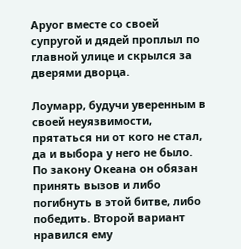Аруог вместе со своей супругой и дядей проплыл по главной улице и скрылся за дверями дворца.

Лоумарр, будучи уверенным в своей неуязвимости, прятаться ни от кого не стал, да и выбора у него не было. По закону Океана он обязан принять вызов и либо погибнуть в этой битве, либо победить. Второй вариант нравился ему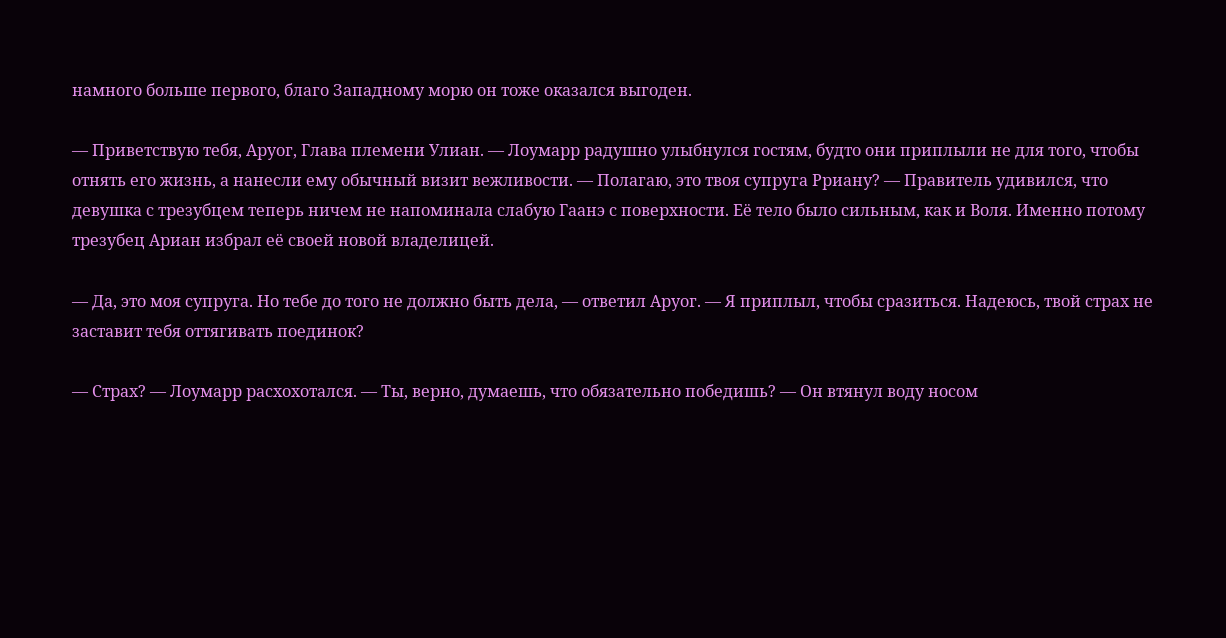намного больше первого, благо Западному морю он тоже оказался выгоден.

— Приветствую тебя, Аруог, Глава племени Улиан. — Лоумарр радушно улыбнулся гостям, будто они приплыли не для того, чтобы отнять его жизнь, а нанесли ему обычный визит вежливости. — Полагаю, это твоя супруга Рриану? — Правитель удивился, что девушка с трезубцем теперь ничем не напоминала слабую Гаанэ с поверхности. Её тело было сильным, как и Воля. Именно потому трезубец Ариан избрал её своей новой владелицей.

— Да, это моя супруга. Но тебе до того не должно быть дела, — ответил Аруог. — Я приплыл, чтобы сразиться. Надеюсь, твой страх не заставит тебя оттягивать поединок?

— Страх? — Лоумарр расхохотался. — Ты, верно, думаешь, что обязательно победишь? — Он втянул воду носом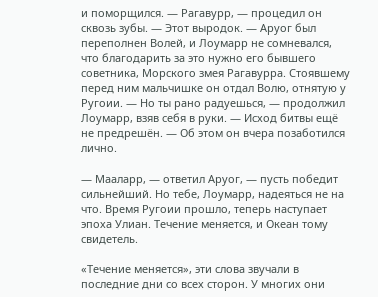и поморщился. — Рагавурр, — процедил он сквозь зубы. — Этот выродок. — Аруог был переполнен Волей, и Лоумарр не сомневался, что благодарить за это нужно его бывшего советника, Морского змея Рагавурра. Стоявшему перед ним мальчишке он отдал Волю, отнятую у Ругоии. — Но ты рано радуешься, — продолжил Лоумарр, взяв себя в руки. — Исход битвы ещё не предрешён. — Об этом он вчера позаботился лично.

— Мааларр, — ответил Аруог, — пусть победит сильнейший. Но тебе, Лоумарр, надеяться не на что. Время Ругоии прошло, теперь наступает эпоха Улиан. Течение меняется, и Океан тому свидетель.

«Течение меняется», эти слова звучали в последние дни со всех сторон. У многих они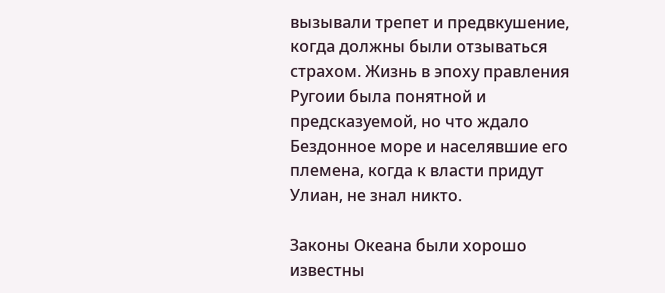вызывали трепет и предвкушение, когда должны были отзываться страхом. Жизнь в эпоху правления Ругоии была понятной и предсказуемой, но что ждало Бездонное море и населявшие его племена, когда к власти придут Улиан, не знал никто.

Законы Океана были хорошо известны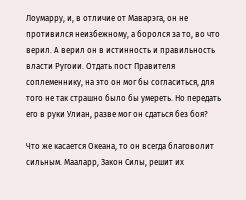Лоумарру, и, в отличие от Маварэга, он не противился неизбежному, а боролся за то, во что верил. А верил он в истинность и правильность власти Ругоии. Отдать пост Правителя соплеменнику, на это он мог бы согласиться, для того не так страшно было бы умереть. Но передать его в руки Улиан, разве мог он сдаться без боя?

Что же касается Океана, то он всегда благоволит сильным. Мааларр, Закон Силы, решит их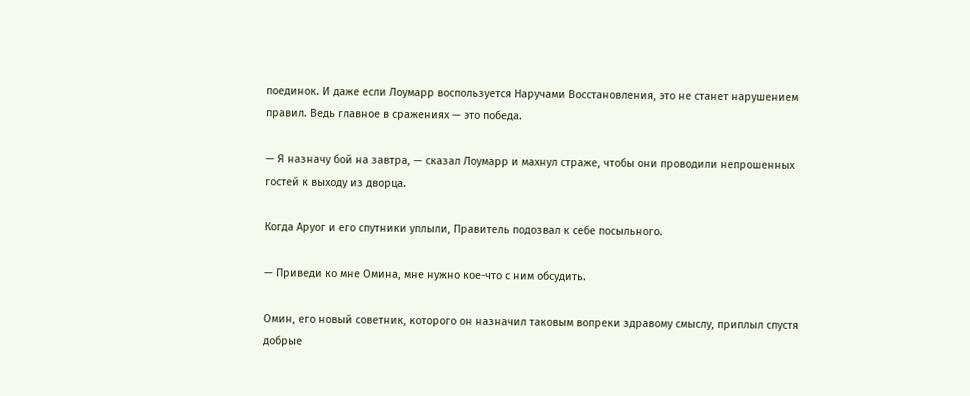поединок. И даже если Лоумарр воспользуется Наручами Восстановления, это не станет нарушением правил. Ведь главное в сражениях — это победа.

— Я назначу бой на завтра, — сказал Лоумарр и махнул страже, чтобы они проводили непрошенных гостей к выходу из дворца.

Когда Аруог и его спутники уплыли, Правитель подозвал к себе посыльного.

— Приведи ко мне Омина, мне нужно кое-что с ним обсудить.

Омин, его новый советник, которого он назначил таковым вопреки здравому смыслу, приплыл спустя добрые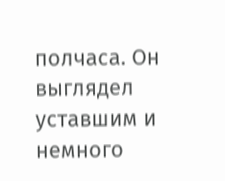полчаса. Он выглядел уставшим и немного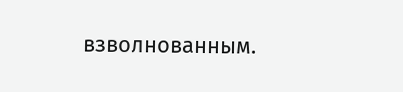взволнованным.